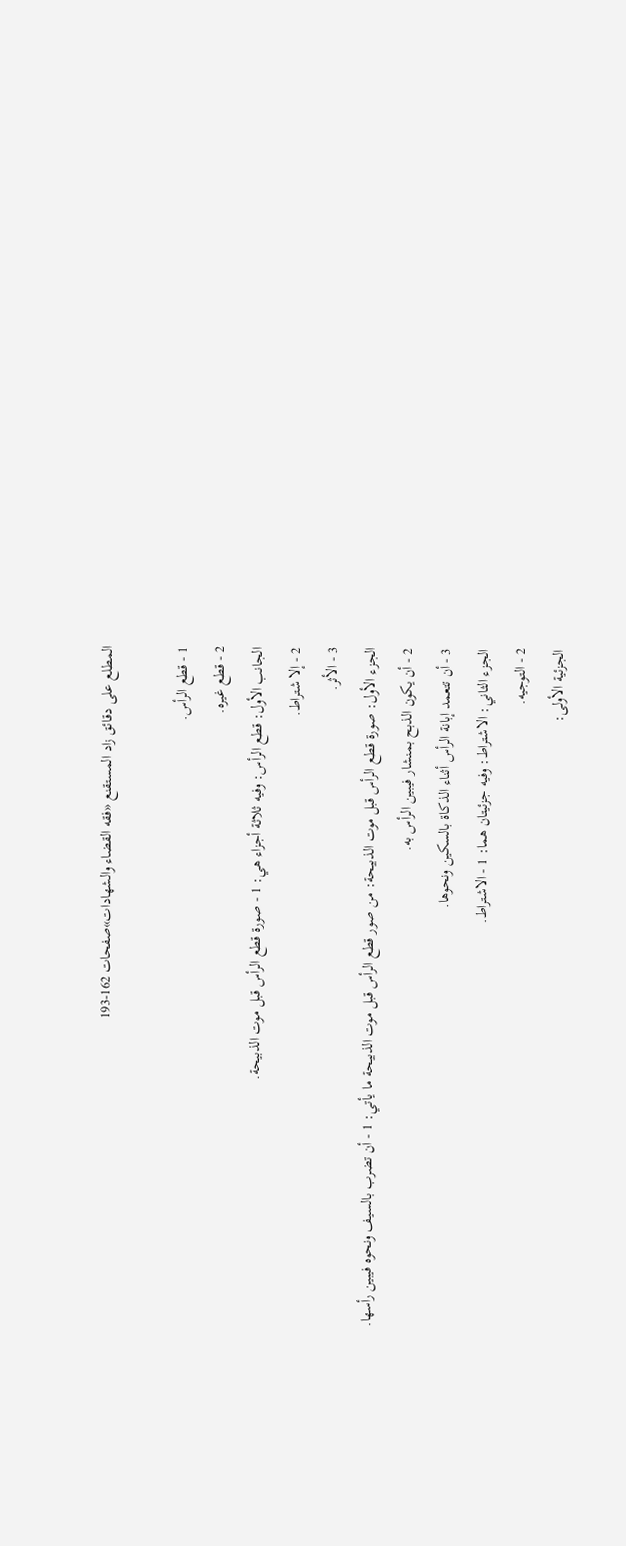المطلع على دقائق زاد المستقنع «فقه القضاء والشهادات»صفحات 162-193

1 - قطع الرأس.
2 - قطع غيره.
الجانب الأول: قطع الرأس: وفيه ثلاثة أجزاء هي: 1 - صورة قطع الرأس قبل موت الذبيحة.
2 - إلا شتراط.
3 - الأثر.
الجزء الأول: صورة قطع الرأس قبل موت الذبيحة: من صور قطع الرأس قبل موت الذبيحة ما يأتي: 1 - أن تضرب بالسيف ونحوه فيبين رأسها.
2 - أن يكون الذبح بمنشار فيبين الرأس به.
3 - أن تتعمد إبانة الرأس أثناء الذكاة بالسكين ونحوها.
الجزء الثاني: الاشتراط: وفيه جزئيتان هما: 1 - الاشتراط.
2 - التوجيه.
الجزئية الأولى: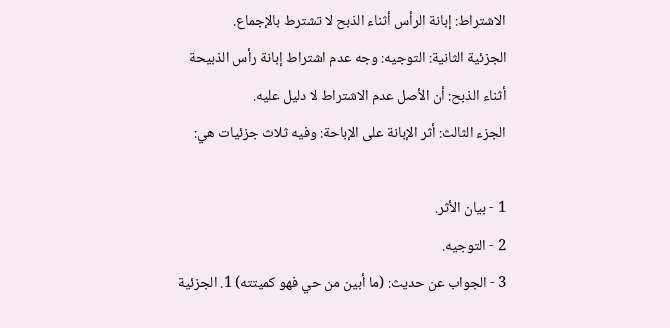الاشتراط: إبانة الرأس أثناء الذبح لا تشترط بالإجماع.
الجزئية الثانية: التوجيه: وجه عدم اشتراط إبانة رأس الذبيحة أثناء الذبح: أن الأصل عدم الاشتراط لا دليل عليه.
الجزء الثالث: أثر الإبانة على الإباحة: وفيه ثلاث جزئيات هي:

1 - بيان الأثر.
2 - التوجيه.
3 - الجواب عن حديث: (ما أبين من حي فهو كميتته) 1. الجزئية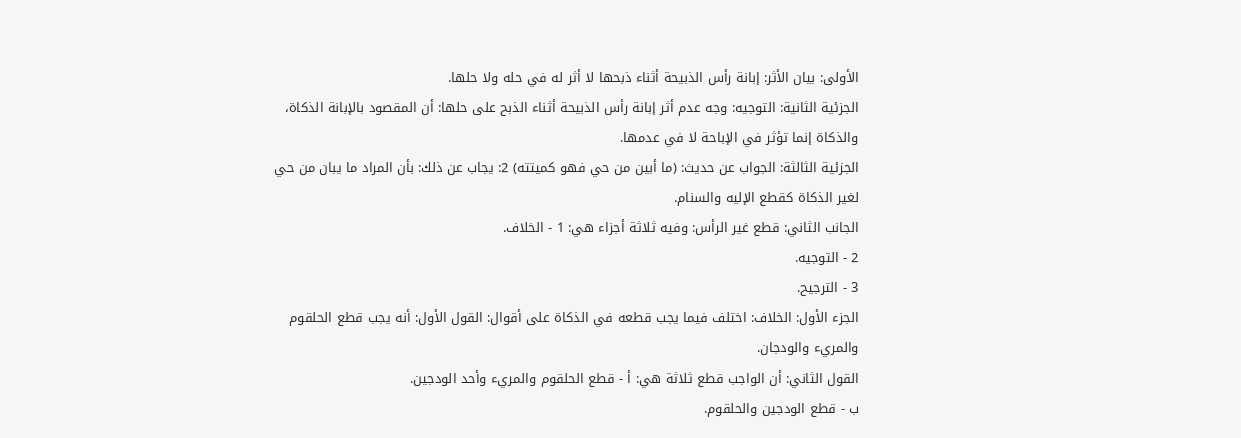الأولى: بيان الأثر: إبانة رأس الذبيحة أثناء ذبحها لا أثر له في حله ولا حلها.
الجزئية الثانية: التوجيه: وجه عدم أثر إبانة رأس الذبيحة أثناء الذبح على حلها: أن المقصود بالإبانة الذكاة، والذكاة إنما تؤثر في الإباحة لا في عدمها.
الجزئية الثالثة: الجواب عن حديث: (ما أبين من حي فهو كميتته) 2: يجاب عن ذلك: بأن المراد ما يبان من حي لغير الذكاة كقطع الإليه والسنام.
الجانب الثاني: قطع غير الرأس: وفيه ثلاثة أجزاء هي: 1 - الخلاف.
2 - التوجيه.
3 - الترجيح.
الجزء الأول: الخلاف: اختلف فيما يجب قطعه في الذكاة على أقوال: القول الأول: أنه يجب قطع الحلقوم والمريء والودجان.
القول الثاني: أن الواجب قطع ثلاثة هي: أ - قطع الحلقوم والمريء وأحد الودجين.
ب - قطع الودجين والحلقوم.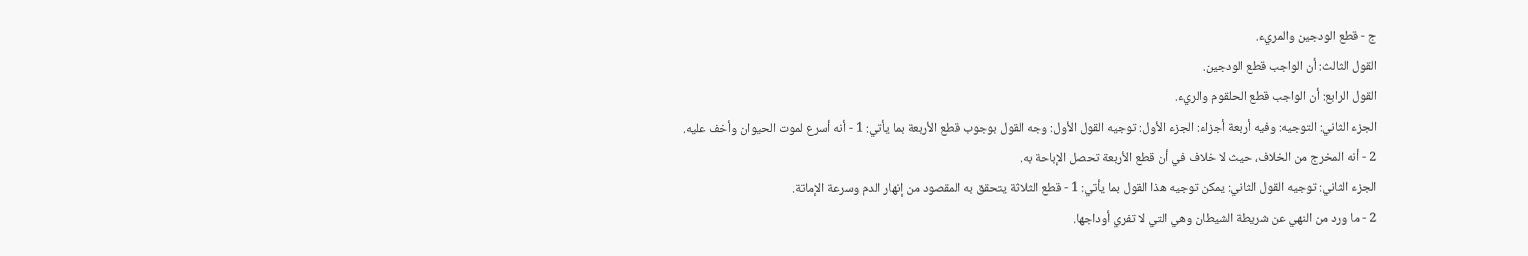ج - قطع الودجين والمريء.
القول الثالث: أن الواجب قطع الودجين.
القول الرابع: أن الواجب قطع الحلقوم والريء.
الجزء الثاني: التوجيه: وفيه أربعة أجزاء: الجزء الأول: توجيه القول الأول: وجه القول بوجوب قطع الأربعة بما يأتي: 1 - أنه أسرع لموت الحيوان وأخف عليه.
2 - أنه المخرج من الخلاف، حيث لا خلاف في أن قطع الأربعة تحصل الإباحة به.
الجزء الثاني: توجيه القول الثاني: يمكن توجيه هذا القول بما يأتي: 1 - قطع الثلاثة يتحقق به المقصود من إنهار الدم وسرعة الإماتة.
2 - ما ورد من النهي عن شريطة الشيطان وهي التي لا تفري أوداجها.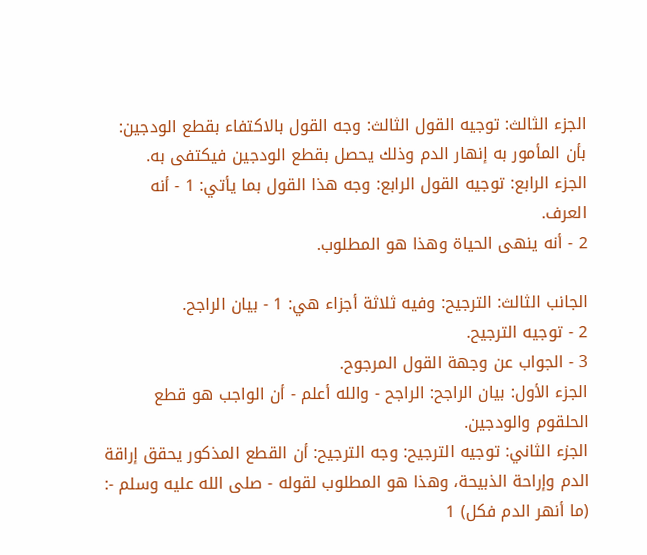الجزء الثالث: توجيه القول الثالث: وجه القول بالاكتفاء بقطع الودجين: بأن المأمور به إنهار الدم وذلك يحصل بقطع الودجين فيكتفى به.
الجزء الرابع: توجيه القول الرابع: وجه هذا القول بما يأتي: 1 - أنه العرف.
2 - أنه ينهى الحياة وهذا هو المطلوب.

الجانب الثالث: الترجيح: وفيه ثلاثة أجزاء هي: 1 - بيان الراجح.
2 - توجيه الترجيح.
3 - الجواب عن وجهة القول المرجوح.
الجزء الأول: بيان الراجح: الراجح - والله أعلم - أن الواجب هو قطع الحلقوم والودجين.
الجزء الثاني: توجيه الترجيح: وجه الترجيح: أن القطع المذكور يحقق إراقة الدم وإراحة الذبيحة، وهذا هو المطلوب لقوله - صلى الله عليه وسلم -: (ما أنهر الدم فكل) 1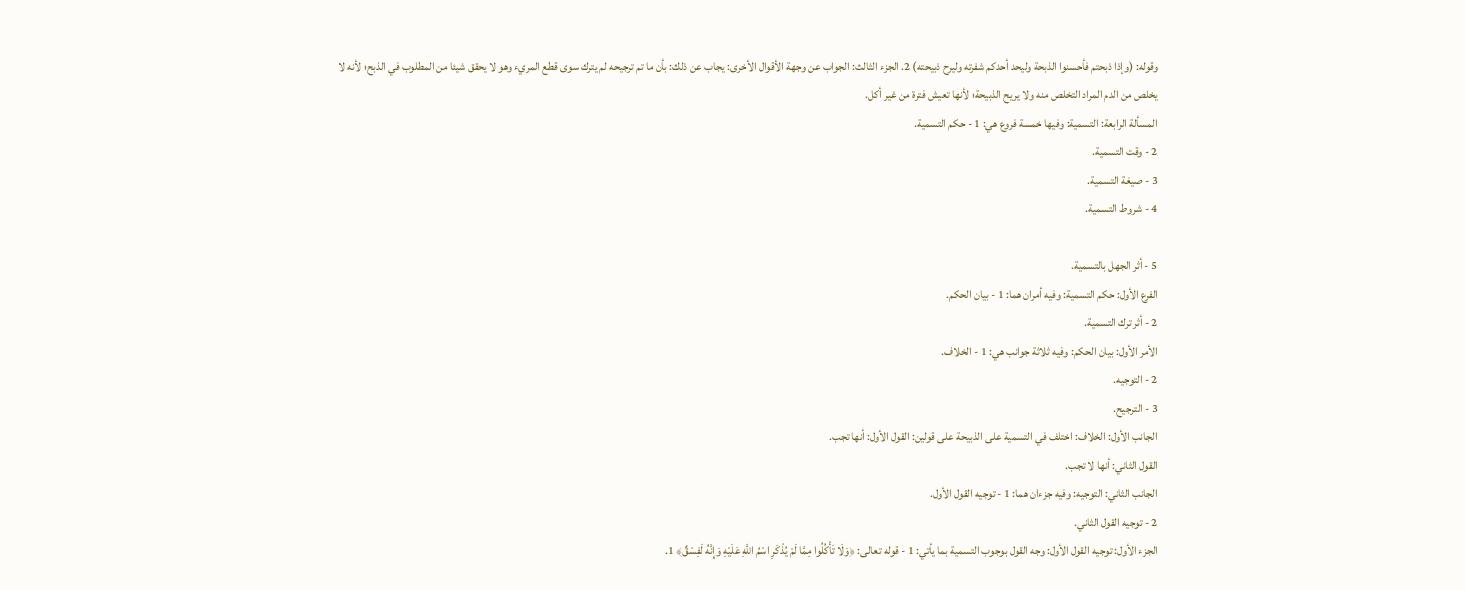وقوله: (وإذا ذبحتم فأحسنوا الذبحة وليحد أحدكم شفرته وليرح ذبيحته) 2. الجزء الثالث: الجواب عن وجهة الأقوال الأخرى: يجاب عن ذلك: بأن ما تم ترجيحه لم يترك سوى قطع المريء وهو لا يحقق شيئا من المطلوب في الذبح؛ لأنه لا يخلص من الدم المراد التخلص منه ولا يريح الذبيحة؛ لأنها تعيش فترة من غير أكل.
المسألة الرابعة: التسمية: وفيها خمسة فروع هي: 1 - حكم التسمية.
2 - وقت التسمية.
3 - صيغة التسمية.
4 - شروط التسمية.

5 - أثر الجهل بالتسمية.
الفرع الأول: حكم التسمية: وفيه أمران هما: 1 - بيان الحكم.
2 - أثر ترك التسمية.
الأمر الأول: بيان الحكم: وفيه ثلاثة جوانب هي: 1 - الخلاف.
2 - التوجيه.
3 - الترجيح.
الجانب الأول: الخلاف: اختلف في التسمية على الذبيحة على قولين: القول الأول: أنها تجب.
القول الثاني: أنها لا تجب.
الجانب الثاني: التوجيه: وفيه جزءان هما: 1 - توجيه القول الأول.
2 - توجيه القول الثاني.
الجزء الأول: توجيه القول الأول: وجه القول بوجوب التسمية بما يأتي: 1 - قوله تعالى: ﴿وَلَا تَأْكُلُوا مِمَّا لَمْ يُذْكَرِ اسْمُ اللَّهِ عَلَيْهِ وَإِنَّهُ لَفِسْقٌ﴾ 1.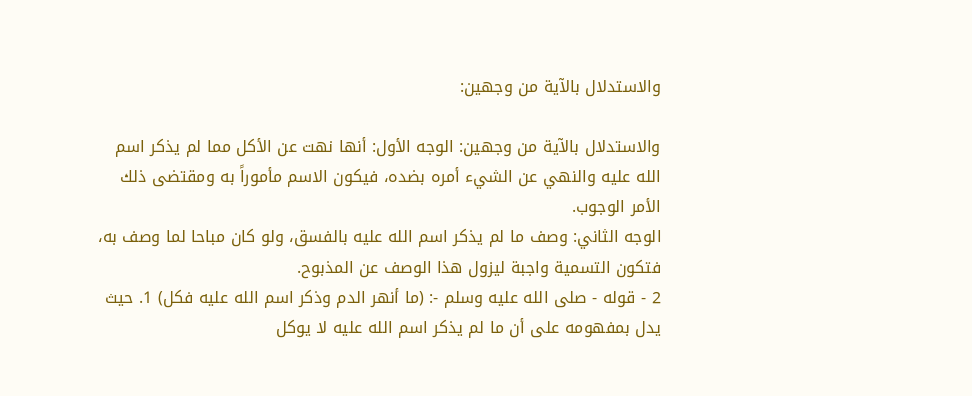والاستدلال بالآية من وجهين:

والاستدلال بالآية من وجهين: الوجه الأول: أنها نهت عن الأكل مما لم يذكر اسم الله عليه والنهي عن الشيء أمره بضده، فيكون الاسم مأموراً به ومقتضى ذلك الأمر الوجوب.
الوجه الثاني: وصف ما لم يذكر اسم الله عليه بالفسق، ولو كان مباحا لما وصف به، فتكون التسمية واجبة ليزول هذا الوصف عن المذبوح.
2 - قوله - صلى الله عليه وسلم -: (ما أنهر الدم وذكر اسم الله عليه فكل) 1. حيث يدل بمفهومه على أن ما لم يذكر اسم الله عليه لا يوكل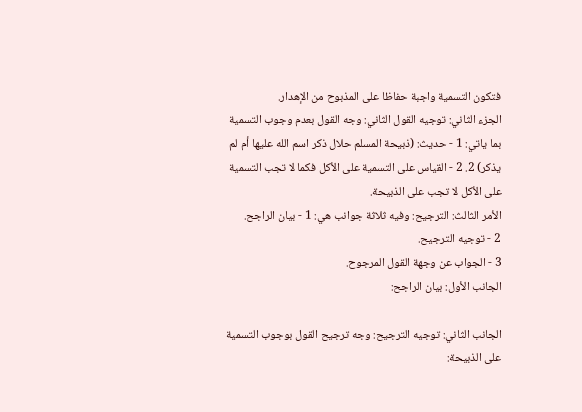فتكون التسمية واجبة حفاظا على المذبوح من الإهدار.
الجزء الثاني: توجيه القول الثاني: وجه القول بعدم وجوب التسمية بما ياتي: 1 - حديث: (ذبيحة المسلم حلال ذكر اسم الله عليها أم لم يذكر) 2. 2 - القياس على التسمية على الأكل فكما لا تجب التسمية على الأكل لا تجب على الذبيحة.
الأمر الثالث: الترجيح: وفيه ثلاثة جوانب هي: 1 - بيان الراجح.
2 - توجيه الترجيح.
3 - الجواب عن وجهة القول المرجوح.
الجانب الأول: بيان الراجح:

الجانب الثاني: توجيه الترجيح: وجه ترجيح القول بوجوب التسمية على الذبيحة: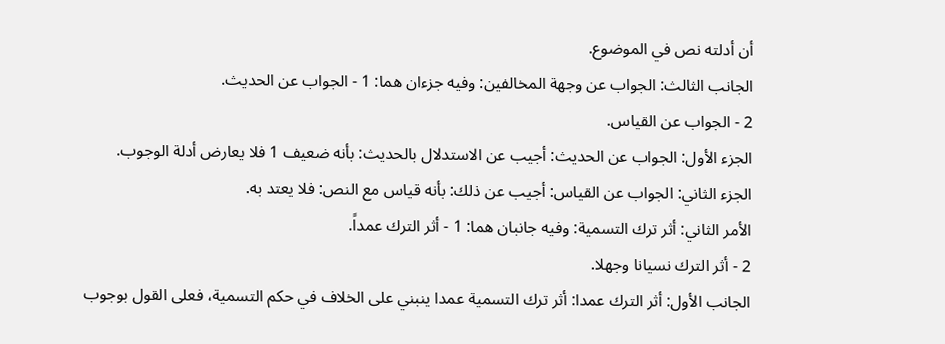أن أدلته نص في الموضوع.
الجانب الثالث: الجواب عن وجهة المخالفين: وفيه جزءان هما: 1 - الجواب عن الحديث.
2 - الجواب عن القياس.
الجزء الأول: الجواب عن الحديث: أجيب عن الاستدلال بالحديث: بأنه ضعيف 1 فلا يعارض أدلة الوجوب.
الجزء الثاني: الجواب عن القياس: أجيب عن ذلك: بأنه قياس مع النص: فلا يعتد به.
الأمر الثاني: أثر ترك التسمية: وفيه جانبان هما: 1 - أثر الترك عمداً.
2 - أثر الترك نسيانا وجهلا.
الجانب الأول: أثر الترك عمدا: أثر ترك التسمية عمدا ينبني على الخلاف في حكم التسمية، فعلى القول بوجوب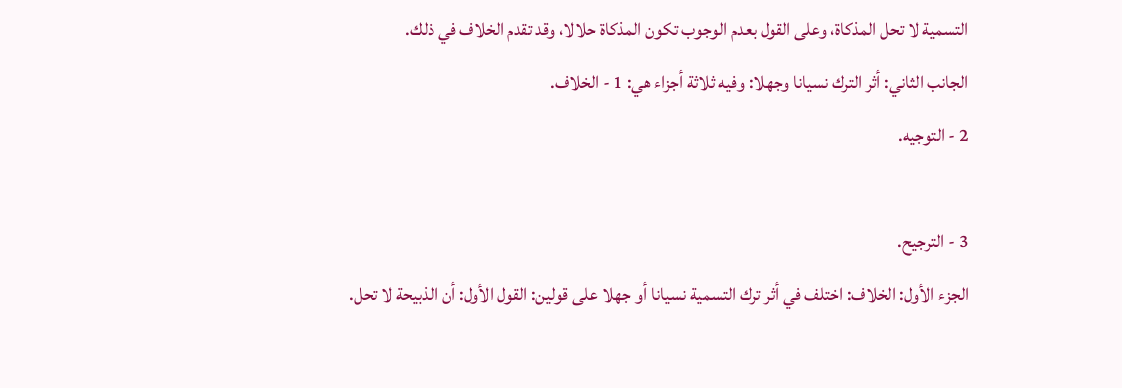التسمية لا تحل المذكاة، وعلى القول بعدم الوجوب تكون المذكاة حلالا، وقد تقدم الخلاف في ذلك.
الجانب الثاني: أثر الترك نسيانا وجهلا: وفيه ثلاثة أجزاء هي: 1 - الخلاف.
2 - التوجيه.

3 - الترجيح.
الجزء الأول: الخلاف: اختلف في أثر ترك التسمية نسيانا أو جهلا على قولين: القول الأول: أن الذبيحة لا تحل.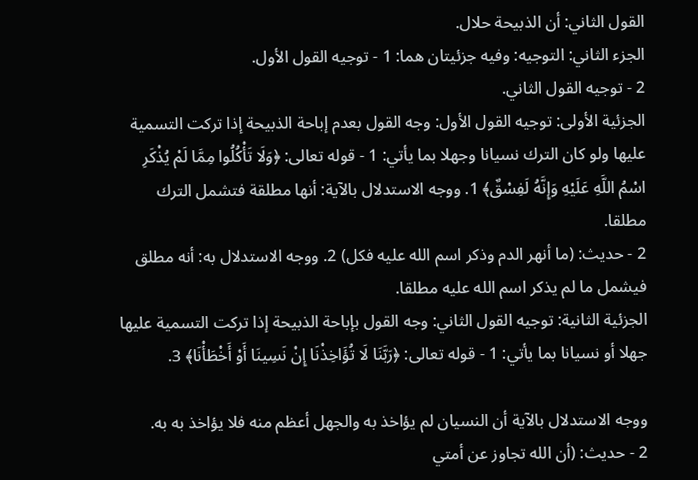القول الثاني: أن الذبيحة حلال.
الجزء الثاني: التوجيه: وفيه جزئيتان هما: 1 - توجيه القول الأول.
2 - توجيه القول الثاني.
الجزئية الأولى: توجيه القول الأول: وجه القول بعدم إباحة الذبيحة إذا تركت التسمية عليها ولو كان الترك نسيانا وجهلا بما يأتي: 1 - قوله تعالى: ﴿وَلَا تَأْكُلُوا مِمَّا لَمْ يُذْكَرِ اسْمُ اللَّهِ عَلَيْهِ وَإِنَّهُ لَفِسْقٌ﴾ 1. ووجه الاستدلال بالآية: أنها مطلقة فتشمل الترك مطلقا.
2 - حديث: (ما أنهر الدم وذكر اسم الله عليه فكل) 2. ووجه الاستدلال به: أنه مطلق فيشمل ما لم يذكر اسم الله عليه مطلقا.
الجزئية الثانية: توجيه القول الثاني: وجه القول بإباحة الذبيحة إذا تركت التسمية عليها جهلا أو نسيانا بما يأتي: 1 - قوله تعالى: ﴿رَبَّنَا لَا تُؤَاخِذْنَا إِنْ نَسِينَا أَوْ أَخْطَأْنَا﴾ 3.

ووجه الاستدلال بالآية أن النسيان لم يؤاخذ به والجهل أعظم منه فلا يؤاخذ به به.
2 - حديث: (أن الله تجاوز عن أمتي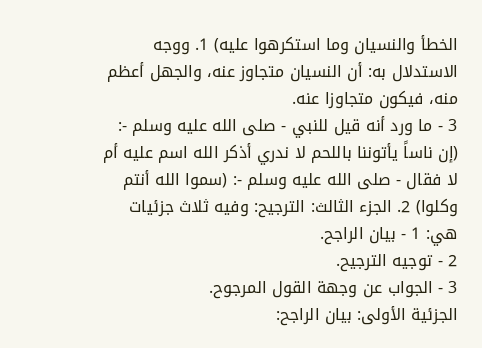الخطأ والنسيان وما استكرهوا عليه) 1. ووجه الاستدلال به: أن النسيان متجاوز عنه، والجهل أعظم منه، فيكون متجاوزا عنه.
3 - ما ورد أنه قيل للنبي - صلى الله عليه وسلم -: (إن ناساً يأتوننا باللحم لا ندري أذكر الله اسم عليه أم لا فقال - صلى الله عليه وسلم -: (سموا الله أنتم وكلوا) 2. الجزء الثالث: الترجيح: وفيه ثلاث جزئيات هي: 1 - بيان الراجح.
2 - توجيه الترجيح.
3 - الجواب عن وجهة القول المرجوح.
الجزئية الأولى: بيان الراجح: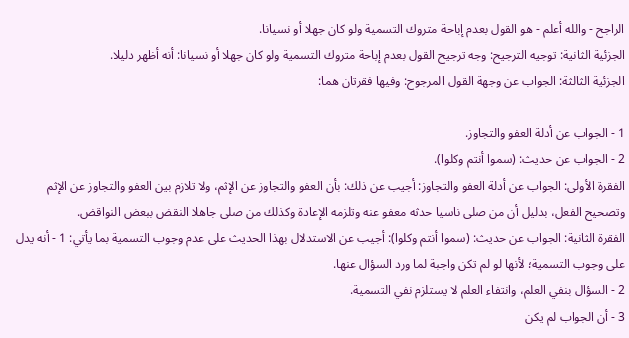الراجح - والله أعلم - هو القول بعدم إباحة متروك التسمية ولو كان جهلا أو نسيانا.
الجزئية الثانية: توجيه الترجيح: وجه ترجيح القول بعدم إباحة متروك التسمية ولو كان جهلا أو نسيانا: أنه أظهر دليلا.
الجزئية الثالثة: الجواب عن وجهة القول المرجوح: وفيها فقرتان هما:

1 - الجواب عن أدلة العفو والتجاوز.
2 - الجواب عن حديث: (سموا أنتم وكلوا).
الفقرة الأولى: الجواب عن أدلة العفو والتجاوز: أجيب عن ذلك: بأن العفو والتجاوز عن الإثم، ولا تلازم بين العفو والتجاوز عن الإثم وتصحيح الفعل، بدليل أن من صلى ناسيا حدثه معفو عنه وتلزمه الإعادة وكذلك من صلى جاهلا النقض ببعض النواقض.
الفقرة الثانية: الجواب عن حديث: (سموا أنتم وكلوا): أجيب عن الاستدلال بهذا الحديث على عدم وجوب التسمية بما يأتي: 1 - أنه يدل على وجوب التسمية؛ لأنها لو لم تكن واجبة لما ورد السؤال عنها.
2 - السؤال بنفي العلم، وانتفاء العلم لا يستلزم نفي التسمية.
3 - أن الجواب لم يكن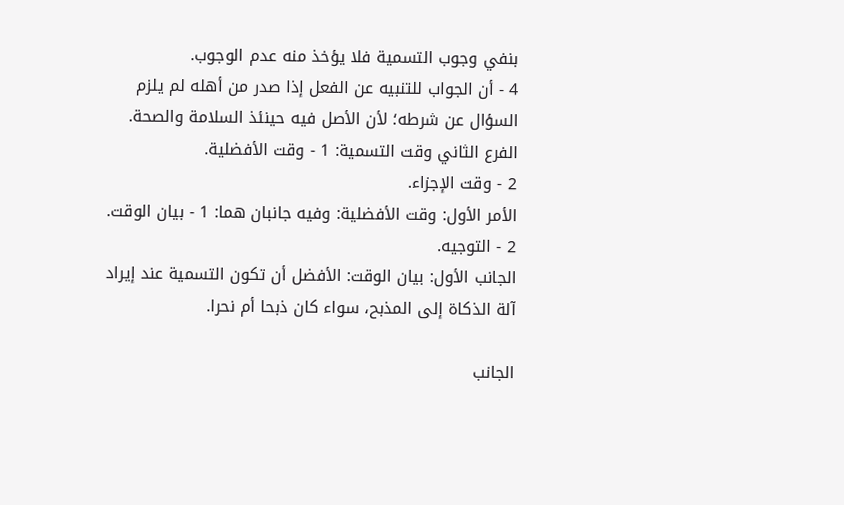بنفي وجوب التسمية فلا يؤخذ منه عدم الوجوب.
4 - أن الجواب للتنبيه عن الفعل إذا صدر من أهله لم يلزم السؤال عن شرطه؛ لأن الأصل فيه حينئذ السلامة والصحة.
الفرع الثاني وقت التسمية: 1 - وقت الأفضلية.
2 - وقت الإجزاء.
الأمر الأول: وقت الأفضلية: وفيه جانبان هما: 1 - بيان الوقت.
2 - التوجيه.
الجانب الأول: بيان الوقت: الأفضل أن تكون التسمية عند إيراد آلة الذكاة إلى المذبح، سواء كان ذبحا أم نحرا.

الجانب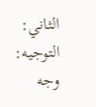الثاني: التوجيه: وجه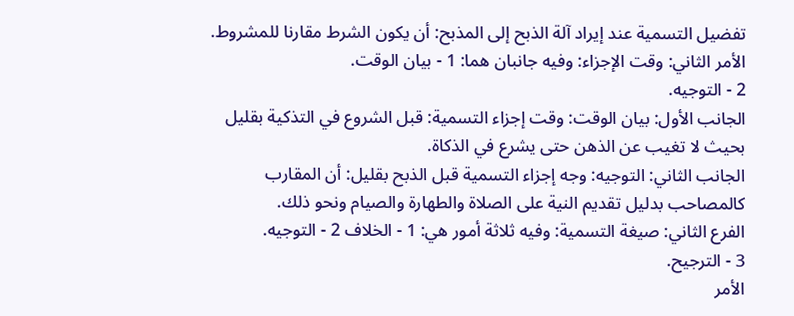تفضيل التسمية عند إيراد آلة الذبح إلى المذبح: أن يكون الشرط مقارنا للمشروط.
الأمر الثاني: وقت الإجزاء: وفيه جانبان هما: 1 - بيان الوقت.
2 - التوجيه.
الجانب الأول: بيان الوقت: وقت إجزاء التسمية: قبل الشروع في التذكية بقليل بحيث لا تغيب عن الذهن حتى يشرع في الذكاة.
الجانب الثاني: التوجيه: وجه إجزاء التسمية قبل الذبح بقليل: أن المقارب كالمصاحب بدليل تقديم النية على الصلاة والطهارة والصيام ونحو ذلك.
الفرع الثاني: صيغة التسمية: وفيه ثلاثة أمور هي: 1 - الخلاف 2 - التوجيه.
3 - الترجيح.
الأمر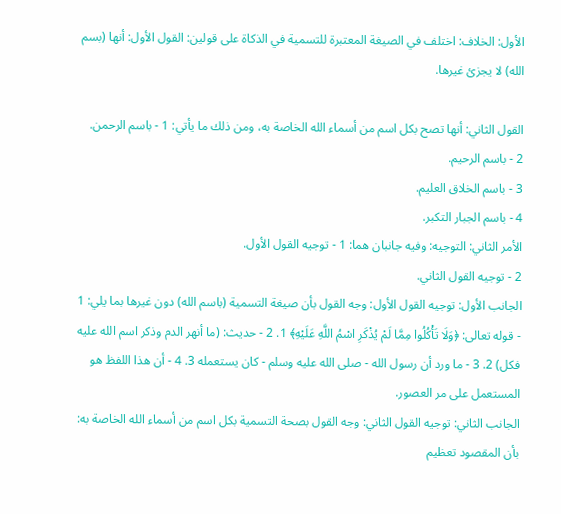الأول: الخلاف: اختلف في الصيغة المعتبرة للتسمية في الذكاة على قولين: القول الأول: أنها (بسم الله) لا يجزئ غيرها.

القول الثاني: أنها تصح بكل اسم من أسماء الله الخاصة به، ومن ذلك ما يأتي: 1 - باسم الرحمن.
2 - باسم الرحيم.
3 - باسم الخلاق العليم.
4 - باسم الجبار التكبر.
الأمر الثاني: التوجيه: وفيه جانبان هما: 1 - توجيه القول الأول.
2 - توجيه القول الثاني.
الجانب الأول: توجيه القول الأول: وجه القول بأن صيغة التسمية (باسم الله) دون غيرها بما يلي: 1 - قوله تعالى: ﴿وَلَا تَأْكُلُوا مِمَّا لَمْ يُذْكَرِ اسْمُ اللَّهِ عَلَيْهِ﴾ 1. 2 - حديث: (ما أنهر الدم وذكر اسم الله عليه فكل) 2. 3 - ما ورد أن رسول الله - صلى الله عليه وسلم - كان يستعمله 3. 4 - أن هذا اللفظ هو المستعمل على مر العصور.
الجانب الثاني: توجيه القول الثاني: وجه القول بصحة التسمية بكل اسم من أسماء الله الخاصة به: بأن المقصود تعظيم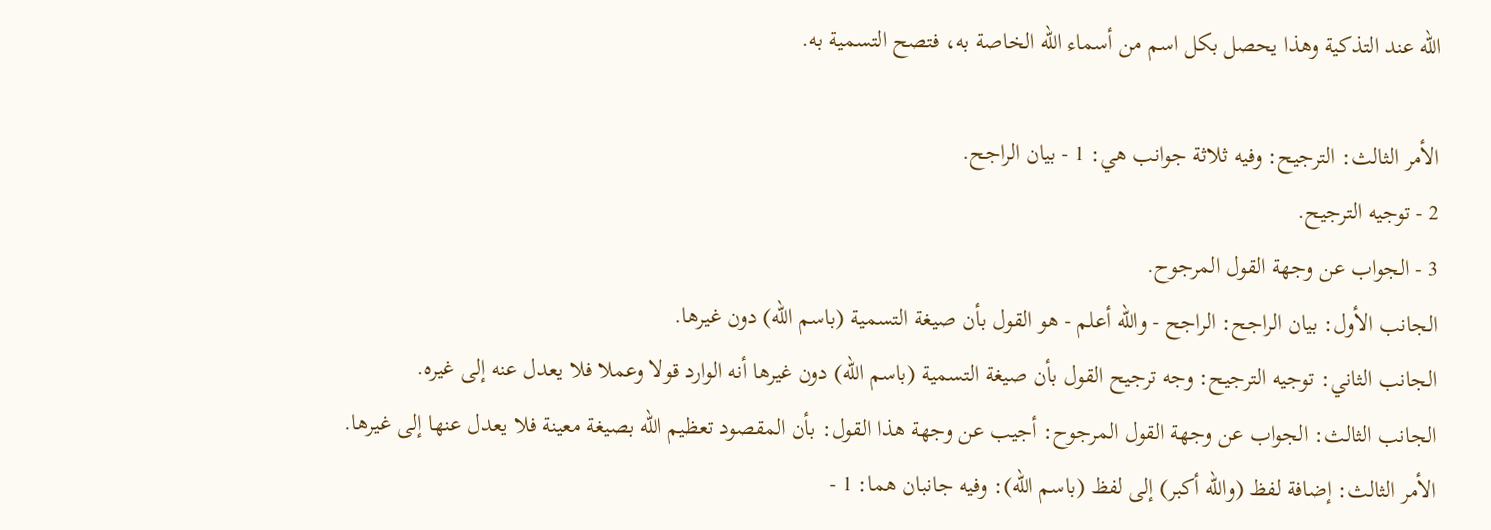الله عند التذكية وهذا يحصل بكل اسم من أسماء الله الخاصة به، فتصح التسمية به.

الأمر الثالث: الترجيح: وفيه ثلاثة جوانب هي: 1 - بيان الراجح.
2 - توجيه الترجيح.
3 - الجواب عن وجهة القول المرجوح.
الجانب الأول: بيان الراجح: الراجح - والله أعلم - هو القول بأن صيغة التسمية (باسم الله) دون غيرها.
الجانب الثاني: توجيه الترجيح: وجه ترجيح القول بأن صيغة التسمية (باسم الله) دون غيرها أنه الوارد قولا وعملا فلا يعدل عنه إلى غيره.
الجانب الثالث: الجواب عن وجهة القول المرجوح: أجيب عن وجهة هذا القول: بأن المقصود تعظيم الله بصيغة معينة فلا يعدل عنها إلى غيرها.
الأمر الثالث: إضافة لفظ (والله أكبر) إلى لفظ (باسم الله): وفيه جانبان هما: 1 -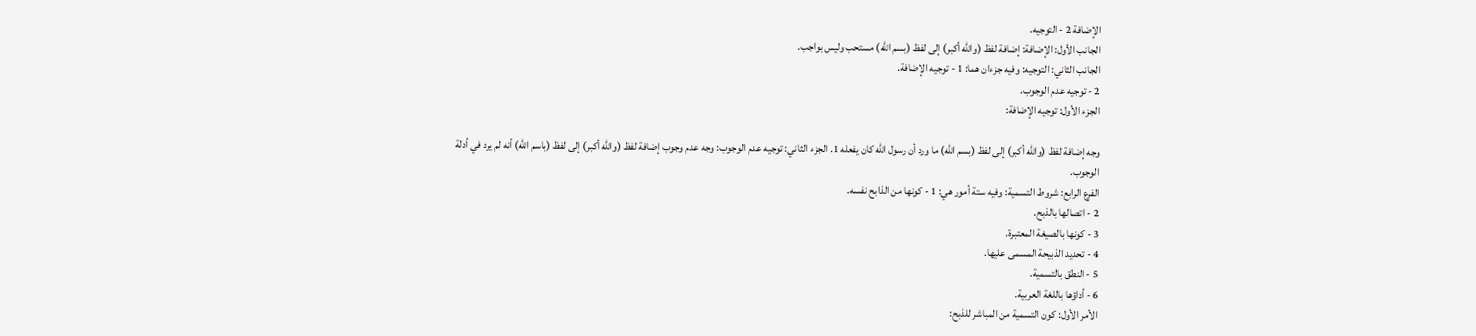الإضافة 2 - التوجيه.
الجانب الأول: الإضافة: إضافة لفظ (والله أكبر) إلى لفظ (بسم الله) مستحب وليس بواجب.
الجانب الثاني: التوجيه: وفيه جزءان هما: 1 - توجيه الإضافة.
2 - توجيه عدم الوجوب.
الجزء الأول: توجيه الإضافة:

وجه إضافة لفظ (والله أكبر) إلى لفظ (بسم الله) ما ورد أن رسول الله كان يفعله 1. الجزء الثاني: توجيه عدم الوجوب: وجه عدم وجوب إضافة لفظ (والله أكبر) إلى لفظ (باسم الله) أنه لم يرد في أدلة الوجوب.
الفرع الرابع: شروط التسمية: وفيه ستة أمور هي: 1 - كونها من الذابح نفسه.
2 - اتصالها بالذبح.
3 - كونها بالصيغة المعتبرة.
4 - تحديد الذبيحة المسمى عليها.
5 - النطق بالتسمية.
6 - أداؤها باللغة العربية.
الأمر الأول: كون التسمية من المباشر للذبح: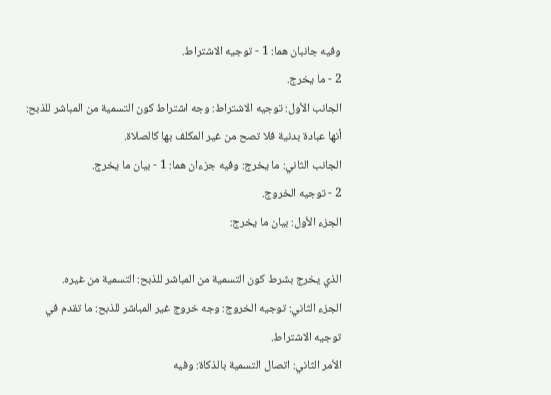وفيه جانبان هما: 1 - توجيه الاشتراط.
2 - ما يخرج.
الجانب الأول: توجيه الاشتراط: وجه اشتراط كون التسمية من المباشر للذبح: أنها عبادة بدنية فلا تصح من غير المكلف بها كالصلاة.
الجانب الثاني: ما يخرج: وفيه جزءان هما: 1 - بيان ما يخرج.
2 - توجيه الخروج.
الجزء الأول: بيان ما يخرج:

الذي يخرج بشرط كون التسمية من المباشر للذبح: التسمية من غيره.
الجزء الثاني: توجيه الخروج: وجه خروج غير المباشر للذبح: ما تقدم في توجيه الاشتراط.
الأمر الثاني: اتصال التسمية بالذكاة: وفيه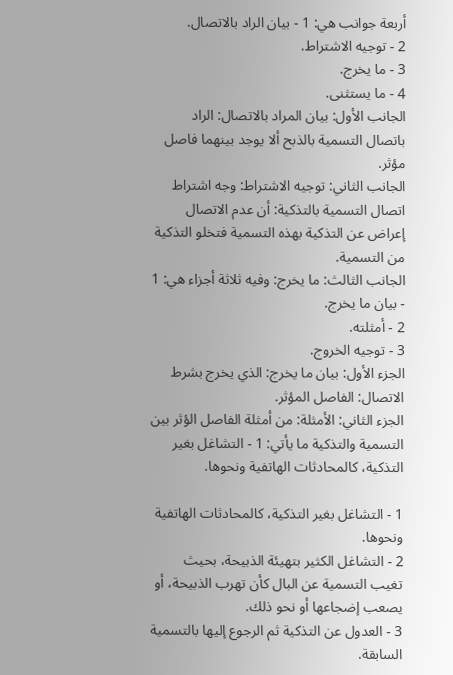أربعة جوانب هي: 1 - بيان الراد بالاتصال.
2 - توجيه الاشتراط.
3 - ما يخرج.
4 - ما يستثنى.
الجانب الأول: بيان المراد بالاتصال: الراد باتصال التسمية بالذبح ألا يوجد بينهما فاصل مؤثر.
الجانب الثاني: توجيه الاشتراط: وجه اشتراط اتصال التسمية بالتذكية: أن عدم الاتصال إعراض عن التذكية بهذه التسمية فتخلو التذكية من التسمية.
الجانب الثالث: ما يخرج: وفيه ثلاثة أجزاء هي: 1 - بيان ما يخرج.
2 - أمثلته.
3 - توجيه الخروج.
الجزء الأول: بيان ما يخرج: الذي يخرج بشرط الاتصال: الفاصل المؤثر.
الجزء الثاني: الأمثلة: من أمثلة الفاصل الؤثر بين التسمية والتذكية ما يأتي: 1 - التشاغل بغير التذكية، كالمحادثات الهاتفية ونحوها.

1 - التشاغل بغير التذكية، كالمحادثات الهاتفية ونحوها.
2 - التشاغل الكثير بتهيئة الذبيحة، بحيث تغيب التسمية عن البال كأن تهرب الذبيحة، أو يصعب إضجاعها أو نحو ذلك.
3 - العدول عن التذكية ثم الرجوع إليها بالتسمية السابقة.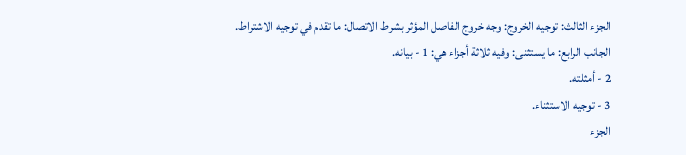الجزء الثالث: توجيه الخروج: وجه خروج الفاصل المؤثر بشرط الاتصال: ما تقدم في توجيه الاشتراط.
الجانب الرابع: ما يستثنى: وفيه ثلاثة أجزاء هي: 1 - بيانه.
2 - أمثلته.
3 - توجيه الاستثناء.
الجزء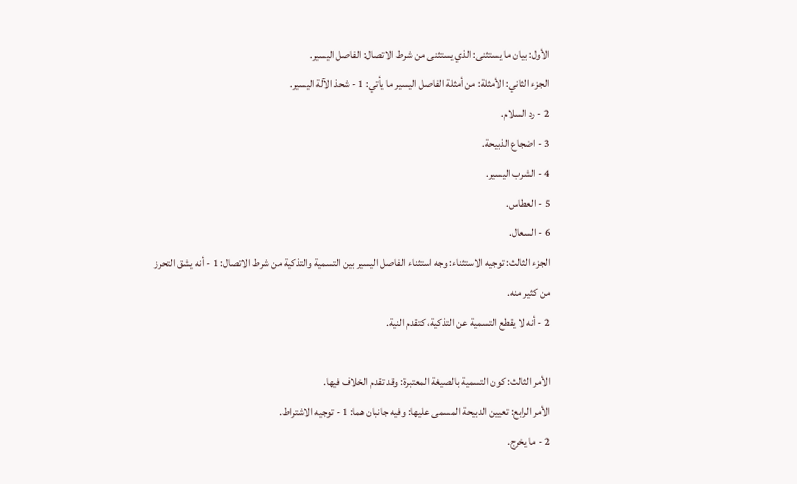الأول: بيان ما يستثنى: الذي يستثنى من شرط الاتصال: الفاصل اليسير.
الجزء الثاني: الأمثلة: من أمثلة الفاصل اليسير ما يأتي: 1 - شحذ الآلة اليسير.
2 - رد السلام.
3 - اضجاع الذبيحة.
4 - الشرب اليسير.
5 - العطاس.
6 - السعال.
الجزء الثالث: توجيه الاستثناء: وجه استثناء الفاصل اليسير بين التسمية والتذكية من شرط الاتصال: 1 - أنه يشق التحرز من كثير منه.
2 - أنه لا يقطع التسمية عن التذكية، كتقدم النية.

الأمر الثالث: كون التسمية بالصيغة المعتبرة: وقد تقدم الخلاف فيها.
الأمر الرابع: تعيين الدبيحة المسمى عليها: وفيه جانبان هما: 1 - توجيه الاشتراط.
2 - ما يخرج.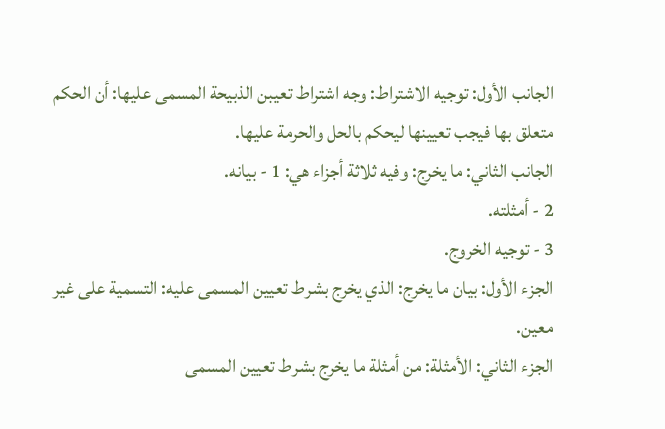الجانب الأول: توجيه الاشتراط: وجه اشتراط تعيبن الذبيحة المسمى عليها: أن الحكم متعلق بها فيجب تعيينها ليحكم بالحل والحرمة عليها.
الجانب الثاني: ما يخرج: وفيه ثلاثة أجزاء هي: 1 - بيانه.
2 - أمثلته.
3 - توجيه الخروج.
الجزء الأول: بيان ما يخرج: الذي يخرج بشرط تعيين المسمى عليه: التسمية على غير معين.
الجزء الثاني: الأمثلة: من أمثلة ما يخرج بشرط تعيين المسمى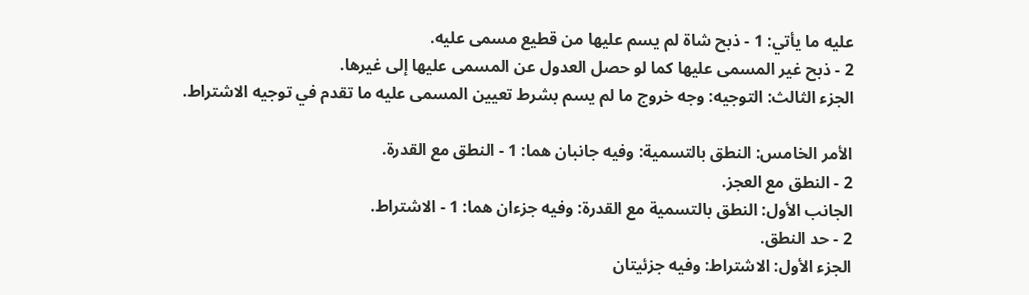عليه ما يأتي: 1 - ذبح شاة لم يسم عليها من قطيع مسمى عليه.
2 - ذبح غير المسمى عليها كما لو حصل العدول عن المسمى عليها إلى غيرها.
الجزء الثالث: التوجيه: وجه خروج ما لم يسم بشرط تعيين المسمى عليه ما تقدم في توجيه الاشتراط.

الأمر الخامس: النطق بالتسمية: وفيه جانبان هما: 1 - النطق مع القدرة.
2 - النطق مع العجز.
الجانب الأول: النطق بالتسمية مع القدرة: وفيه جزءان هما: 1 - الاشتراط.
2 - حد النطق.
الجزء الأول: الاشتراط: وفيه جزئيتان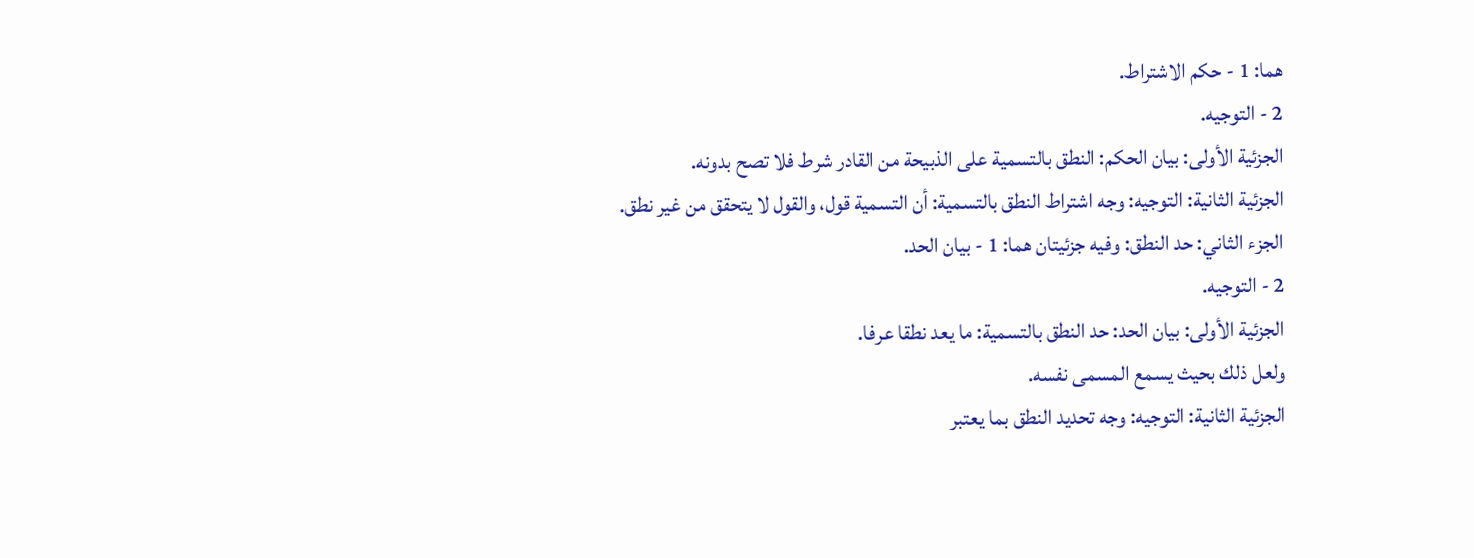هما: 1 - حكم الاشتراط.
2 - التوجيه.
الجزئية الأولى: بيان الحكم: النطق بالتسمية على الذبيحة من القادر شرط فلا تصح بدونه.
الجزئية الثانية: التوجيه: وجه اشتراط النطق بالتسمية: أن التسمية قول، والقول لا يتحقق من غير نطق.
الجزء الثاني: حد النطق: وفيه جزئيتان هما: 1 - بيان الحد.
2 - التوجيه.
الجزئية الأولى: بيان الحد: حد النطق بالتسمية: ما يعد نطقا عرفا.
ولعل ذلك بحيث يسمع المسمى نفسه.
الجزئية الثانية: التوجيه: وجه تحديد النطق بما يعتبر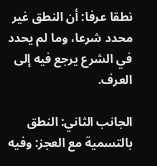نطقا عرفا: أن النطق غير محدد شرعا، وما لم يحدد في الشرع يرجع فيه إلى العرف.

الجانب الثاني: النطق بالتسمية مع العجز: وفيه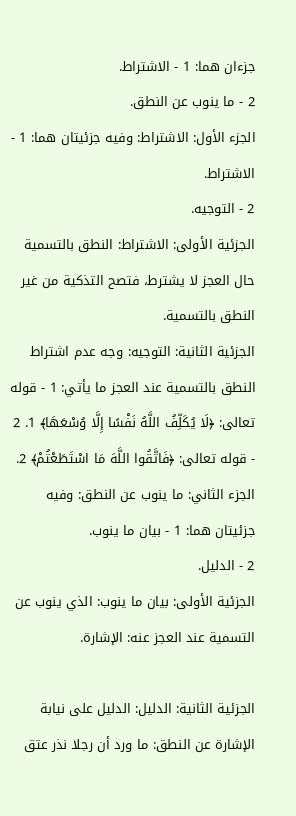جزءان هما: 1 - الاشتراط.
2 - ما ينوب عن النطق.
الجزء الأول: الاشتراط: وفيه جزئيتان هما: 1 - الاشتراط.
2 - التوجيه.
الجزئية الأولى: الاشتراط: النطق بالتسمية حال العجز لا يشترط، فتصح التذكية من غير النطق بالتسمية.
الجزئية الثانية: التوجيه: وجه عدم اشتراط النطق بالتسمية عند العجز ما يأتي: 1 - قوله تعالى: ﴿لَا يُكَلِّفُ اللَّهُ نَفْسًا إِلَّا وُسْعَهَا﴾ 1. 2 - قوله تعالى: ﴿فَاتَّقُوا اللَّهَ مَا اسْتَطَعْتُمْ﴾ 2. الجزء الثاني: ما ينوب عن النطق: وفيه جزئيتان هما: 1 - بيان ما ينوب.
2 - الدليل.
الجزئية الأولى: بيان ما ينوب: الذي ينوب عن التسمية عند العجز عنه: الإشارة.

الجزئية الثانية: الدليل: الدليل على نيابة الإشارة عن النطق: ما ورد أن رجلا نذر عتق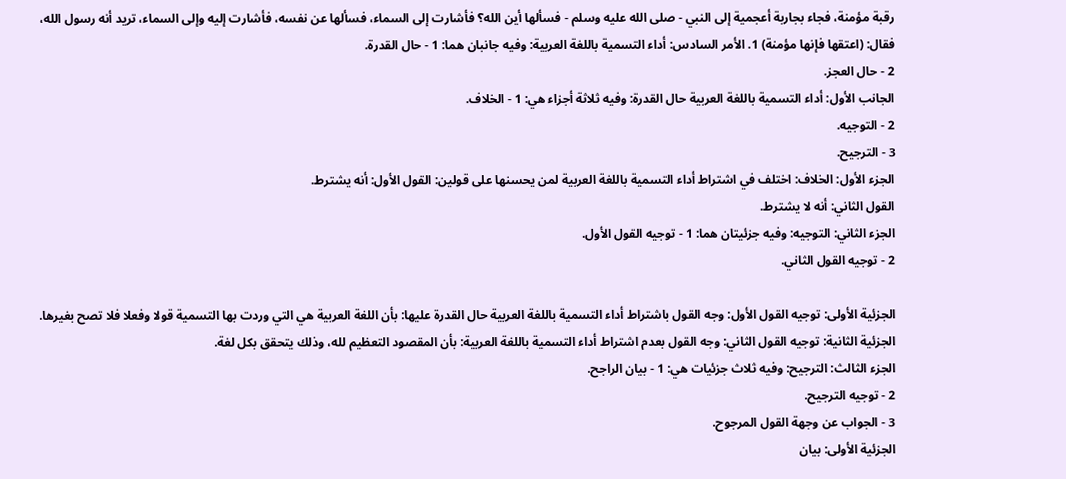رقبة مؤمنة، فجاء بجاربة أعجمية إلى النبي - صلى الله عليه وسلم - فسألها أين الله؟ فأشارت إلى السماء، فسألها عن نفسه، فأشارت إليه وإلى السماء، تريد أنه رسول الله، فقال: (اعتقها فإنها مؤمنة) 1. الأمر السادس: أداء التسمية باللغة العربية: وفيه جانبان هما: 1 - حال القدرة.
2 - حال العجز.
الجانب الأول: أداء التسمية باللغة العربية حال القدرة: وفيه ثلاثة أجزاء هي: 1 - الخلاف.
2 - التوجيه.
3 - الترجيح.
الجزء الأول: الخلاف: اختلف في اشتراط أداء التسمية باللغة العربية لمن يحسنها على قولين: القول الأول: أنه يشترط.
القول الثاني: أنه لا يشترط.
الجزء الثاني: التوجيه: وفيه جزئيتان هما: 1 - توجيه القول الأول.
2 - توجيه القول الثاني.

الجزئية الأولى: توجيه القول الأول: وجه القول باشتراط أداء التسمية باللغة العربية حال القدرة عليها: بأن اللغة العربية هي التي وردت بها التسمية قولا وفعلا فلا تصح بغيرها.
الجزئية الثانية: توجيه القول الثاني: وجه القول بعدم اشتراط أداء التسمية باللغة العربية: بأن المقصود التعظيم لله، وذلك يتحقق بكل لغة.
الجزء الثالث: الترجيح: وفيه ثلاث جزئيات هي: 1 - بيان الراجح.
2 - توجيه الترجيح.
3 - الجواب عن وجهة القول المرجوح.
الجزئية الأولى: بيان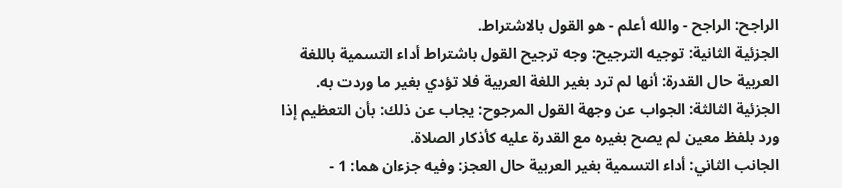الراجح: الراجح - والله أعلم - هو القول بالاشتراط.
الجزئية الثانية: توجيه الترجيح: وجه ترجيح القول باشتراط أداء التسمية باللغة العربية حال القدرة: أنها لم ترد بغير اللغة العربية فلا تؤدي بغير ما وردت به.
الجزئية الثالثة: الجواب عن وجهة القول المرجوح: يجاب عن ذلك: بأن التعظيم إذا ورد بلفظ معين لم يصح بغيره مع القدرة عليه كأذكار الصلاة.
الجانب الثاني: أداء التسمية بغير العربية حال العجز: وفيه جزءان هما: 1 -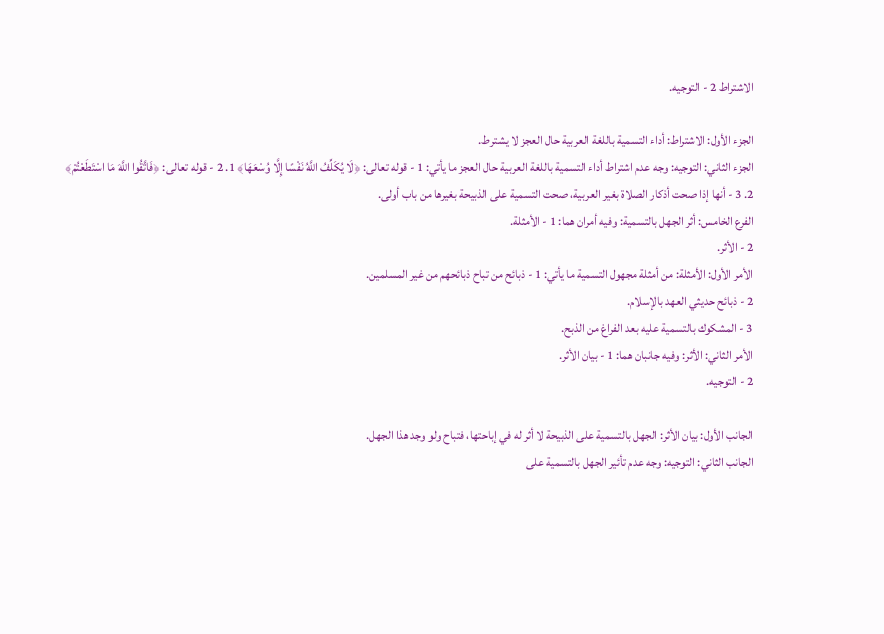الاشتراط 2 - التوجيه.

الجزء الأول: الاشتراط: أداء التسمية باللغة العربية حال العجز لا يشترط.
الجزء الثاني: التوجيه: وجه عدم اشتراط أداء التسمية باللغة العربية حال العجز ما يأتي: 1 - قوله تعالى: ﴿لَا يُكَلِّفُ اللَّهُ نَفْسًا إِلَّا وُسْعَهَا﴾ 1. 2 - قوله تعالى: ﴿فَاتَّقُوا اللَّهَ مَا اسْتَطَعْتُمْ﴾ 2. 3 - أنها إذا صحت أذكار الصلاة بغير العربية، صحت التسمية على الذبيحة بغيرها من باب أولى.
الفرع الخامس: أثر الجهل بالتسمية: وفيه أمران هما: 1 - الأمثلة.
2 - الأثر.
الأمر الأول: الأمثلة: من أمثلة مجهول التسمية ما يأتي: 1 - ذبائح من تباح ذبائحهم من غير المسلمين.
2 - ذبائح حديثي العهد بالإسلام.
3 - المشكوك بالتسمية عليه بعد الفراغ من الذبح.
الأمر الثاني: الأثر: وفيه جانبان هما: 1 - بيان الأثر.
2 - التوجيه.

الجانب الأول: بيان الأثر: الجهل بالتسمية على الذبيحة لا أثر له في إباحتها، فتباح ولو وجد هذا الجهل.
الجانب الثاني: التوجيه: وجه عدم تأئير الجهل بالتسمية على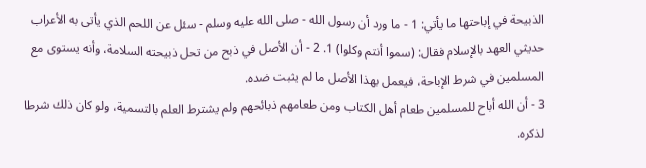الذبيحة في إباحتها ما يأتي: 1 - ما ورد أن رسول الله - صلى الله عليه وسلم - سئل عن اللحم الذي يأتى به الأعراب حديثي العهد بالإسلام فقال: (سموا أنتم وكلوا) 1. 2 - أن الأصل في ذبح من تحل ذبيحته السلامة، وأنه يستوى مع المسلمين في شرط الإباحة، فيعمل بهذا الأصل ما لم يثبت ضده.
3 - أن الله أباح للمسلمين طعام أهل الكتاب ومن طعامهم ذبائحهم ولم يشترط العلم بالتسمية، ولو كان ذلك شرطا لذكره.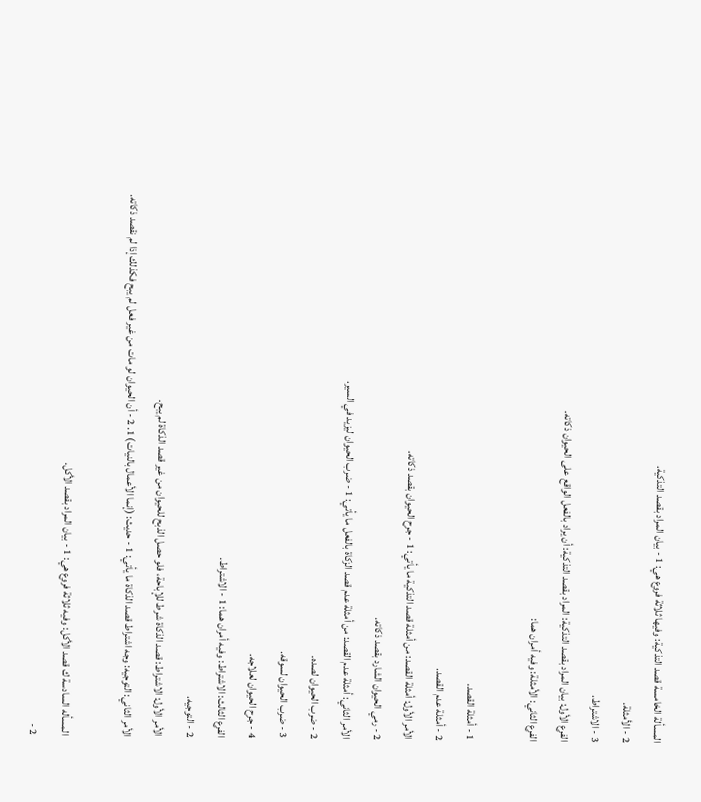المسألة الخامسة قصد التذكية: وفيها ثلاثة فروع هي: 1 - بيان المراد بقصد التذكية.
2 - الأمثلة.
3 - الاشتراط.
الفرع الأول: بيان المراد بقصد التذكية: المراد بقصد التذكية: أن يراد بالفعل الواقع على الحيوان ذكاته.
الفرع الثاني: الأمثلة: وفيه أمران هما:

1 - أمثلة القصد.
2 - أمثلة عدم القصد.
الأمر الأول: أمثلة القصد: من أمثلة قصد التذكية ما يأتي: 1 - جرح الحيوان بقصد ذكاته.
2 - رمي الحيوان الشارد بقصد ذكاته.
الأمر الثاني: أمثلة عدم القصد: من أمثلة عدم قصد الزكاة بالفعل ما يأتي: 1 - ضرب الحيوان ليزيد في السير.
2 - ضرب الحيوان لصده.
3 - ضرب الحيوان لسوقه.
4 - جرح الحيوان لعلاجه.
الفرع الثالث: الاشتراط: وفيه أمران هما: 1 - الاشتراط.
2 - التوجيه.
الأمر الأول: الاشتراط: قصد الذكاة شرط للإباحة، فلو حصل الذبح للحيوان من غير قصد الذكاة لم يبح.
الأمر الثاني: التوجيه: وجه اشتراط قصد الذكاة ما يأتي: 1 - حديث: (إنما الأعمال بالنيات) 1. 2 - أن الحيوان لو مات من غير فعل لم يبح فكذلك إذا لم نقصد ذكاته.

المسأله السادسة ك قصد الأكل: وفيه ثلاثة فروع هي: 1 - بيان المراد بقصد الأكل.
2 -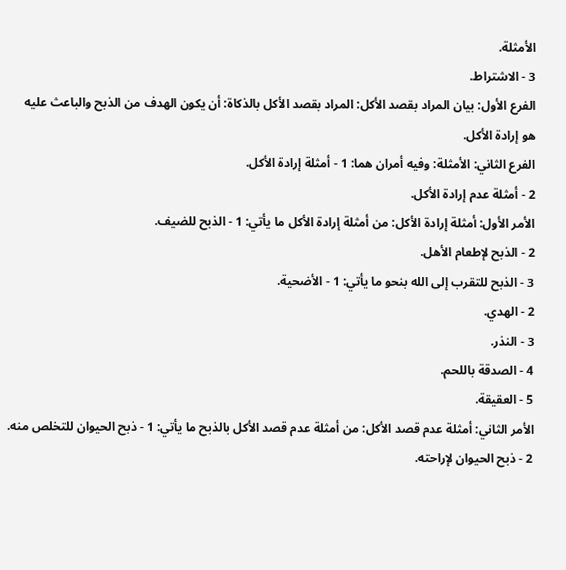الأمثلة.
3 - الاشتراط.
الفرع الأول: بيان المراد بقصد الأكل: المراد بقصد الأكل بالذكاة: أن يكون الهدف من الذبح والباعث عليه هو إرادة الأكل.
الفرع الثاني: الأمثلة: وفيه أمران هما: 1 - أمثلة إرادة الأكل.
2 - أمثلة عدم إرادة الأكل.
الأمر الأول: أمثلة إرادة الأكل: من أمثلة إرادة الأكل ما يأتي: 1 - الذبح للضيف.
2 - الذبح لإطعام الأهل.
3 - الذبح للتقرب إلى الله بنحو ما يأتي: 1 - الأضحية.
2 - الهدي.
3 - النذر.
4 - الصدقة باللحم.
5 - العقيقة.
الأمر الثاني: أمثلة عدم قصد الأكل: من أمثلة عدم قصد الأكل بالذبح ما يأتي: 1 - ذبح الحيوان للتخلص منه.
2 - ذبح الحيوان لإراحته.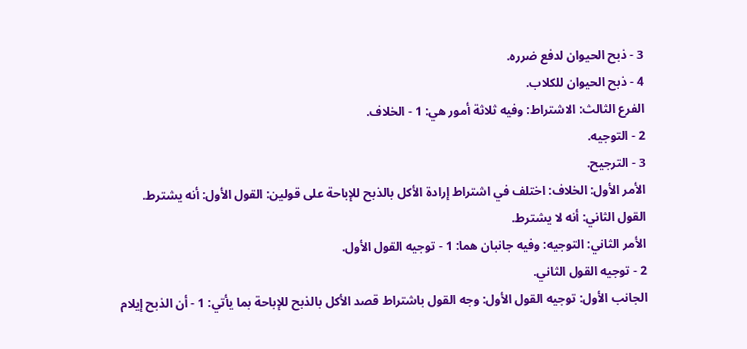3 - ذبح الحيوان لدفع ضرره.
4 - ذبح الحيوان للكلاب.
الفرع الثالث: الاشتراط: وفيه ثلاثة أمور هي: 1 - الخلاف.
2 - التوجيه.
3 - الترجيح.
الأمر الأول: الخلاف: اختلف في اشتراط إرادة الأكل بالذبح للإباحة على قولين: القول الأول: أنه يشترط.
القول الثاني: أنه لا يشترط.
الأمر الثاني: التوجيه: وفيه جانبان هما: 1 - توجيه القول الأول.
2 - توجيه القول الثاني.
الجانب الأول: توجيه القول الأول: وجه القول باشتراط قصد الأكل بالذبح للإباحة بما يأتي: 1 - أن الذبح إيلام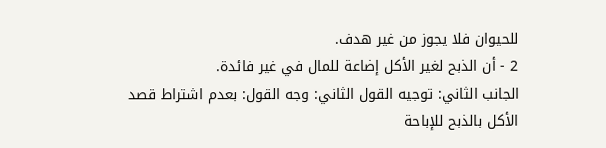للحيوان فلا يجوز من غير هدف.
2 - أن الذبح لغير الأكل إضاعة للمال في غير فائدة.
الجانب الثاني: توجيه القول الثاني: وجه القول: بعدم اشتراط قصد الأكل بالذبح للإباحة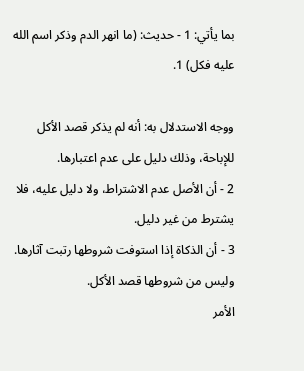بما يأتي: 1 - حديث: (ما انهر الدم وذكر اسم الله عليه فكل) 1.

ووجه الاستدلال به: أنه لم يذكر قصد الأكل للإباحة، وذلك دليل على عدم اعتبارها.
2 - أن الأصل عدم الاشتراط، ولا دليل عليه، فلا يشترط من غير دليل.
3 - أن الذكاة إذا استوفت شروطها رتبت آثارها.
وليس من شروطها قصد الأكل.
الأمر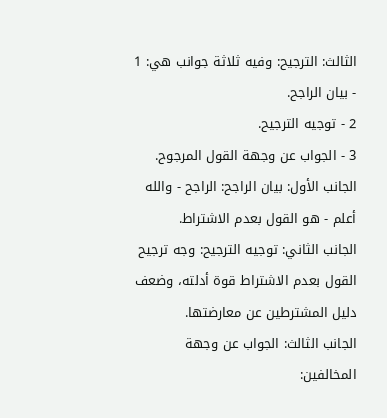الثالث: الترجيح: وفيه ثلاثة جوانب هي: 1 - بيان الراجح.
2 - توجيه الترجيح.
3 - الجواب عن وجهة القول المرجوح.
الجانب الأول: بيان الراجح: الراجح - والله أعلم - هو القول بعدم الاشتراط.
الجانب الثاني: توجيه الترجيح: وجه ترجيح القول بعدم الاشتراط قوة أدلته، وضعف دليل المشترطين عن معارضتها.
الجانب الثالث: الجواب عن وجهة المخالفين: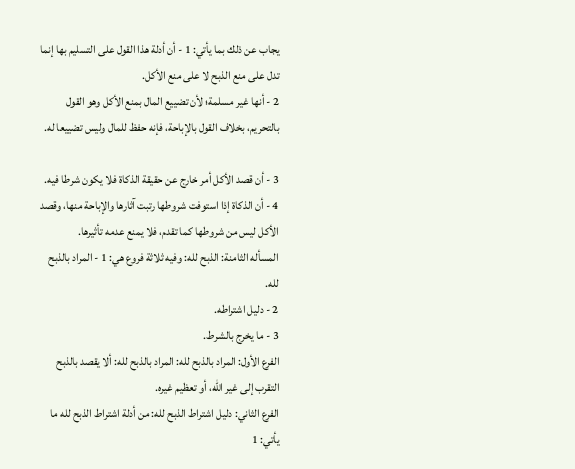يجاب عن ذلك بما يأتي: 1 - أن أدلة هذا القول على التسليم بها إنما تدل على منع الذبح لا على منع الأكل.
2 - أنها غير مسلمة؛ لأن تضييع المال بمنع الأكل وهو القول بالتحريم، بخلاف القول بالإباحة، فإنه حفظ للمال وليس تضييعا له.

3 - أن قصد الأكل أمر خارج عن حقيقة الذكاة فلا يكون شرطا فيه.
4 - أن الذكاة إذا استوفت شروطها رتبت آثارها والإباحة منها، وقصد الأكل ليس من شروطها كما تقدم، فلا يمنع عدمه تأثيرها.
المسأله الثامنة: الذبح لله: وفيه ثلاثة فروع هي: 1 - المراد بالذبح لله.
2 - دليل اشتراطه.
3 - ما يخرج بالشرط.
الفرع الأول: المراد بالذبح لله: المراد بالذبح لله: ألا يقصد بالذبح التقرب إلى غير الله، أو تعظيم غيره.
الفرع الثاني: دليل اشتراط الذبح لله: من أدلة اشتراط الذبح لله ما يأتي: 1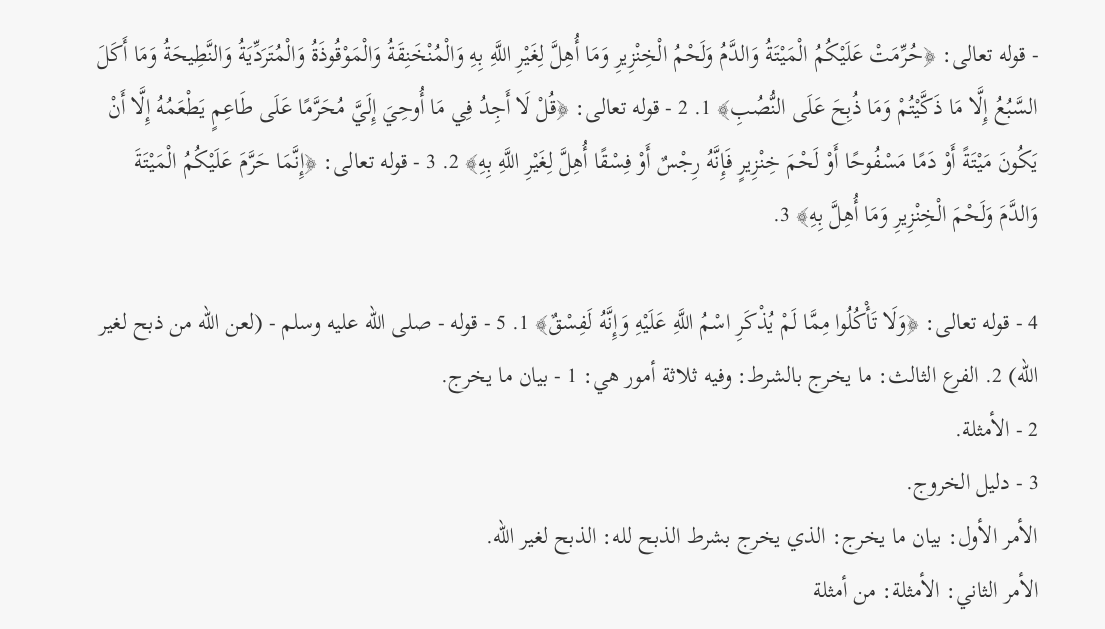- قوله تعالى: ﴿حُرِّمَتْ عَلَيْكُمُ الْمَيْتَةُ وَالدَّمُ وَلَحْمُ الْخِنْزِيرِ وَمَا أُهِلَّ لِغَيْرِ اللَّهِ بِهِ وَالْمُنْخَنِقَةُ وَالْمَوْقُوذَةُ وَالْمُتَرَدِّيَةُ وَالنَّطِيحَةُ وَمَا أَكَلَ السَّبُعُ إِلَّا مَا ذَكَّيْتُمْ وَمَا ذُبِحَ عَلَى النُّصُبِ﴾ 1. 2 - قوله تعالى: ﴿قُلْ لَا أَجِدُ فِي مَا أُوحِيَ إِلَيَّ مُحَرَّمًا عَلَى طَاعِمٍ يَطْعَمُهُ إِلَّا أَنْ يَكُونَ مَيْتَةً أَوْ دَمًا مَسْفُوحًا أَوْ لَحْمَ خِنْزِيرٍ فَإِنَّهُ رِجْسٌ أَوْ فِسْقًا أُهِلَّ لِغَيْرِ اللَّهِ بِهِ﴾ 2. 3 - قوله تعالى: ﴿إِنَّمَا حَرَّمَ عَلَيْكُمُ الْمَيْتَةَ وَالدَّمَ وَلَحْمَ الْخِنْزِيرِ وَمَا أُهِلَّ بِهِ﴾ 3.

4 - قوله تعالى: ﴿وَلَا تَأْكُلُوا مِمَّا لَمْ يُذْكَرِ اسْمُ اللَّهِ عَلَيْهِ وَإِنَّهُ لَفِسْقٌ﴾ 1. 5 - قوله - صلى الله عليه وسلم - (لعن الله من ذبح لغير الله) 2. الفرع الثالث: ما يخرج بالشرط: وفيه ثلاثة أمور هي: 1 - بيان ما يخرج.
2 - الأمثلة.
3 - دليل الخروج.
الأمر الأول: بيان ما يخرج: الذي يخرج بشرط الذبح لله: الذبح لغير الله.
الأمر الثاني: الأمثلة: من أمثلة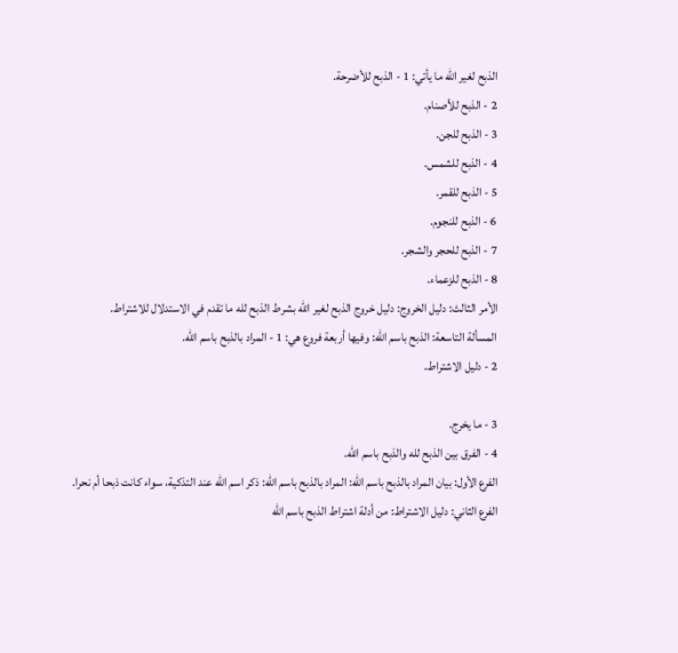الذبح لغير الله ما يأتي: 1 - الذبح للأضرحة.
2 - الذبح للأصنام.
3 - الذبح للجن.
4 - الذبح للشمس.
5 - الذبح للقمر.
6 - الذبح للنجوم.
7 - الذبح للحجر والشجر.
8 - الذبح للزعماء.
الأمر الثالث: دليل الخروج: دليل خروج الذبح لغير الله بشرط الذبح لله ما تقدم في الاستدلال للاشتراط.
المسألة التاسعة: الذبح باسم الله: وفيها أربعة فروع هي: 1 - المراد بالذبح باسم الله.
2 - دليل الاشتراط.

3 - ما يخرج.
4 - الفرق بين الذبح لله والذبح باسم الله.
الفرع الأول: بيان المراد بالذبح باسم الله: المراد بالذبح باسم الله: ذكر اسم الله عند التذكية، سواء كانت ذبحا أم نحرا.
الفرع الثاني: دليل الاشتراط: من أدلة اشتراط الذبح باسم الله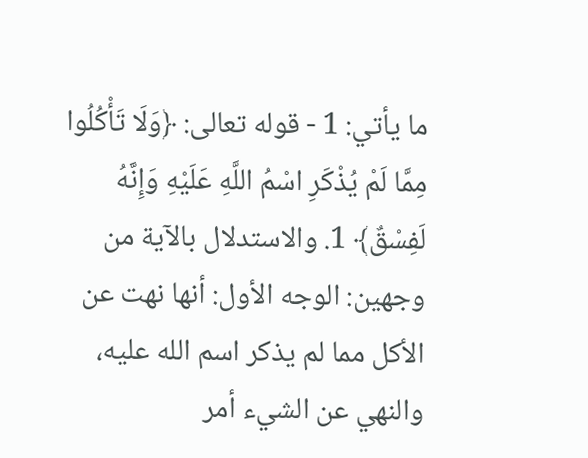ما يأتي: 1 - قوله تعالى: ﴿وَلَا تَأْكُلُوا مِمَّا لَمْ يُذْكَرِ اسْمُ اللَّهِ عَلَيْهِ وَإِنَّهُ لَفِسْقٌ﴾ 1. والاستدلال بالآية من وجهين: الوجه الأول: أنها نهت عن الأكل مما لم يذكر اسم الله عليه، والنهي عن الشيء أمر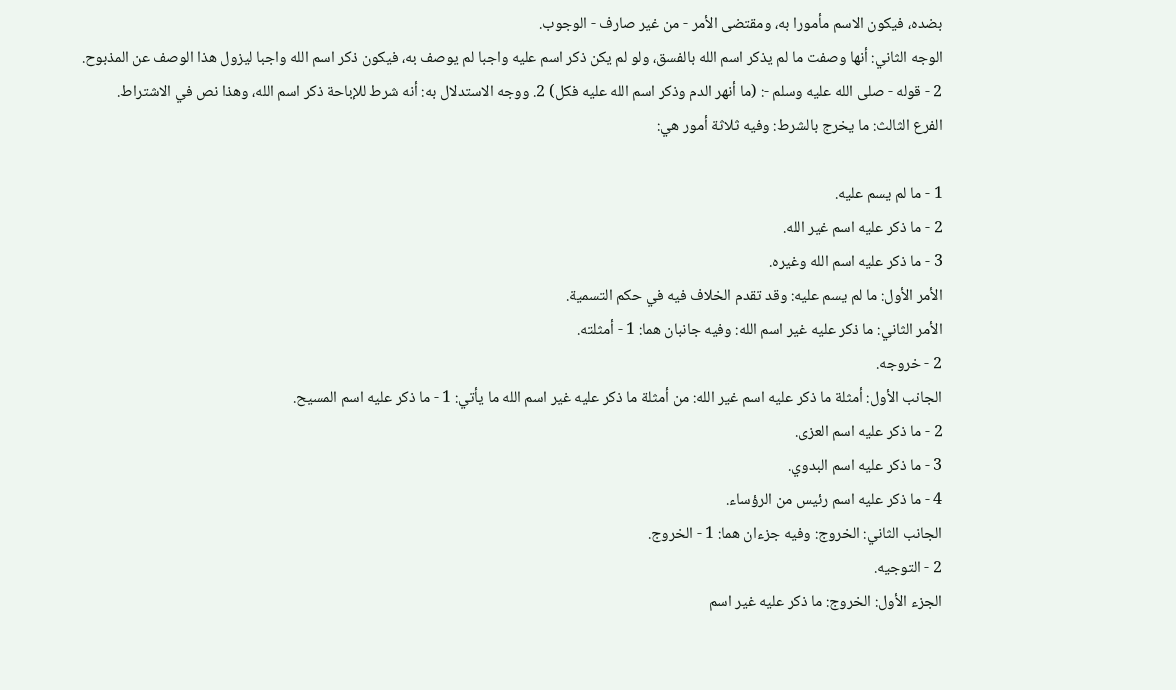بضده، فيكون الاسم مأمورا به، ومقتضى الأمر - من غير صارف - الوجوب.
الوجه الثاني: أنها وصفت ما لم يذكر اسم الله بالفسق، ولو لم يكن ذكر اسم عليه واجبا لم يوصف به، فيكون ذكر اسم الله واجبا ليزول هذا الوصف عن المذبوح.
2 - قوله - صلى الله عليه وسلم -: (ما أنهر الدم وذكر اسم الله عليه فكل) 2. ووجه الاستدلال به: أنه شرط للإباحة ذكر اسم الله، وهذا نص في الاشتراط.
الفرع الثالث: ما يخرج بالشرط: وفيه ثلاثة أمور هي:

1 - ما لم يسم عليه.
2 - ما ذكر عليه اسم غير الله.
3 - ما ذكر عليه اسم الله وغيره.
الأمر الأول: ما لم يسم عليه: وقد تقدم الخلاف فيه في حكم التسمية.
الأمر الثاني: ما ذكر عليه غير اسم الله: وفيه جانبان هما: 1 - أمثلته.
2 - خروجه.
الجانب الأول: أمثلة ما ذكر عليه اسم غير الله: من أمثلة ما ذكر عليه غير اسم الله ما يأتي: 1 - ما ذكر عليه اسم المسيح.
2 - ما ذكر عليه اسم العزى.
3 - ما ذكر عليه اسم البدوي.
4 - ما ذكر عليه اسم رئيس من الرؤساء.
الجانب الثاني: الخروج: وفيه جزءان هما: 1 - الخروج.
2 - التوجيه.
الجزء الأول: الخروج: ما ذكر عليه غير اسم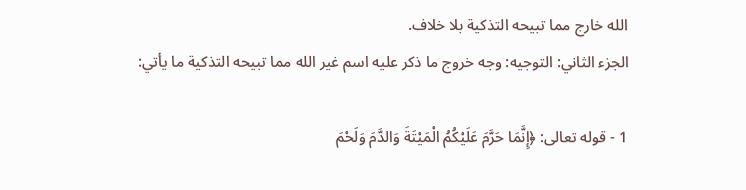الله خارج مما تبيحه التذكية بلا خلاف.
الجزء الثاني: التوجيه: وجه خروج ما ذكر عليه اسم غير الله مما تبيحه التذكية ما يأتي:

1 - قوله تعالى: ﴿إِنَّمَا حَرَّمَ عَلَيْكُمُ الْمَيْتَةَ وَالدَّمَ وَلَحْمَ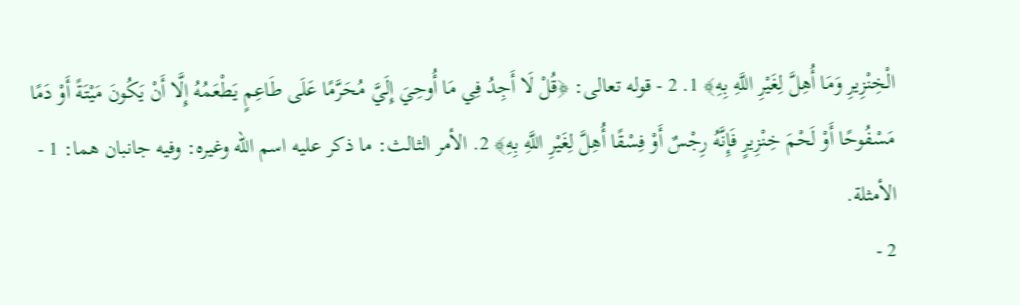الْخِنْزِيرِ وَمَا أُهِلَّ لِغَيْرِ اللَّهِ بِهِ﴾ 1. 2 - قوله تعالى: ﴿قُلْ لَا أَجِدُ فِي مَا أُوحِيَ إِلَيَّ مُحَرَّمًا عَلَى طَاعِمٍ يَطْعَمُهُ إِلَّا أَنْ يَكُونَ مَيْتَةً أَوْ دَمًا مَسْفُوحًا أَوْ لَحْمَ خِنْزِيرٍ فَإِنَّهُ رِجْسٌ أَوْ فِسْقًا أُهِلَّ لِغَيْرِ اللَّهِ بِهِ﴾ 2. الأمر الثالث: ما ذكر عليه اسم الله وغيره: وفيه جانبان هما: 1 - الأمثلة.
2 -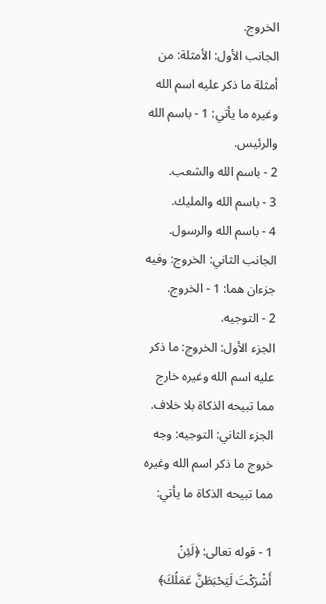الخروج.
الجانب الأول: الأمثلة: من أمثلة ما ذكر عليه اسم الله وغيره ما يأتي: 1 - باسم الله والرئيس.
2 - باسم الله والشعب.
3 - باسم الله والمليك.
4 - باسم الله والرسول.
الجانب الثاني: الخروج: وفيه جزءان هما: 1 - الخروج.
2 - التوجيه.
الجزء الأول: الخروج: ما ذكر عليه اسم الله وغيره خارج مما تبيحه الذكاة بلا خلاف.
الجزء الثاني: التوجيه: وجه خروج ما ذكر اسم الله وغيره مما تبيحه الذكاة ما يأتي:

1 - قوله تعالى: ﴿لَئِنْ أَشْرَكْتَ لَيَحْبَطَنَّ عَمَلُكَ﴾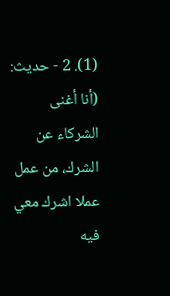(1). 2 - حديث: (أنا أغنى الشركاء عن الشرك، من عمل عملا اشرك معي فيه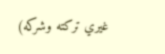غيري تركته وشركه)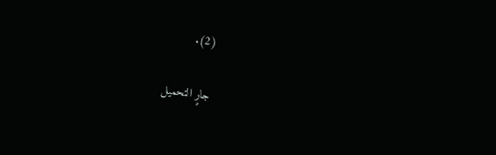(2).

جارٍ التحميل